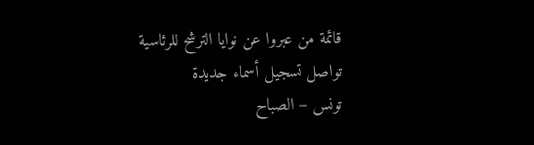قائمة من عبروا عن نوايا الترشح للرئاسية تواصل تسجيل أسماء جديدة
تونس – الصباح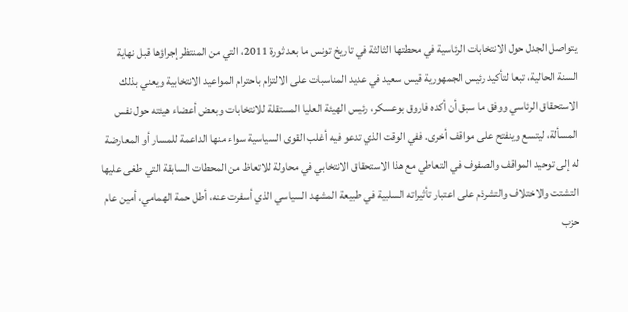يتواصل الجدل حول الانتخابات الرئاسية في محطتها الثالثة في تاريخ تونس ما بعد ثورة 2011، التي من المنتظر إجراؤها قبل نهاية السنة الحالية، تبعا لتأكيد رئيس الجمهورية قيس سعيد في عديد المناسبات على الالتزام باحترام المواعيد الانتخابية ويعني بذلك الاستحقاق الرئاسي ووفق ما سبق أن أكده فاروق بوعسكر، رئيس الهيئة العليا المستقلة للانتخابات وبعض أعضاء هيئته حول نفس المسألة، ليتسع وينفتح على مواقف أخرى. ففي الوقت الذي تدعو فيه أغلب القوى السياسية سواء منها الداعمة للمسار أو المعارضة له إلى توحيد المواقف والصفوف في التعاطي مع هذا الاستحقاق الانتخابي في محاولة للاتعاظ من المحطات السابقة التي طغى عليها التشتت والاختلاف والتشرذم على اعتبار تأثيراته السلبية في طبيعة المشهد السياسي الذي أسفرت عنه، أطل حمة الهمامي، أمين عام حزب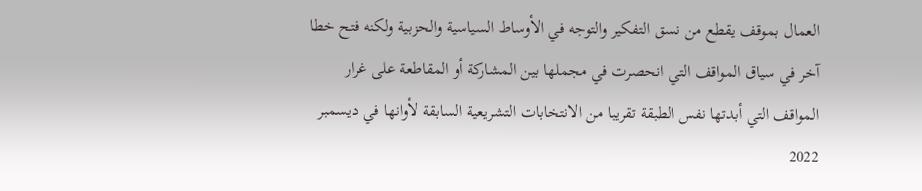العمال بموقف يقطع من نسق التفكير والتوجه في الأوساط السياسية والحزبية ولكنه فتح خطا آخر في سياق المواقف التي انحصرت في مجملها بين المشاركة أو المقاطعة على غرار المواقف التي أبدتها نفس الطبقة تقريبا من الانتخابات التشريعية السابقة لأوانها في ديسمبر 2022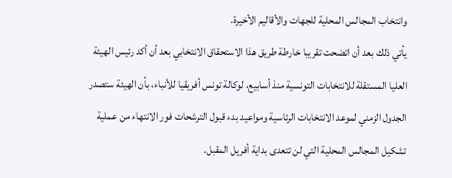وانتخاب المجالس المحلية للجهات والأقاليم الأخيرة.
يأتي ذلك بعد أن اتضحت تقريبا خارطة طريق هذا الاستحقاق الانتخابي بعد أن أكد رئيس الهيئة العليا المستقلة للانتخابات التونسية منذ أسابيع، لوكالة تونس أفريقيا للأنباء، بأن الهيئة ستصدر الجدول الزمني لموعد الانتخابات الرئاسية ومواعيد بدء قبول الترشحات فور الانتهاء من عملية تشكيل المجالس المحلية التي لن تتعدى بداية أفريل المقبل.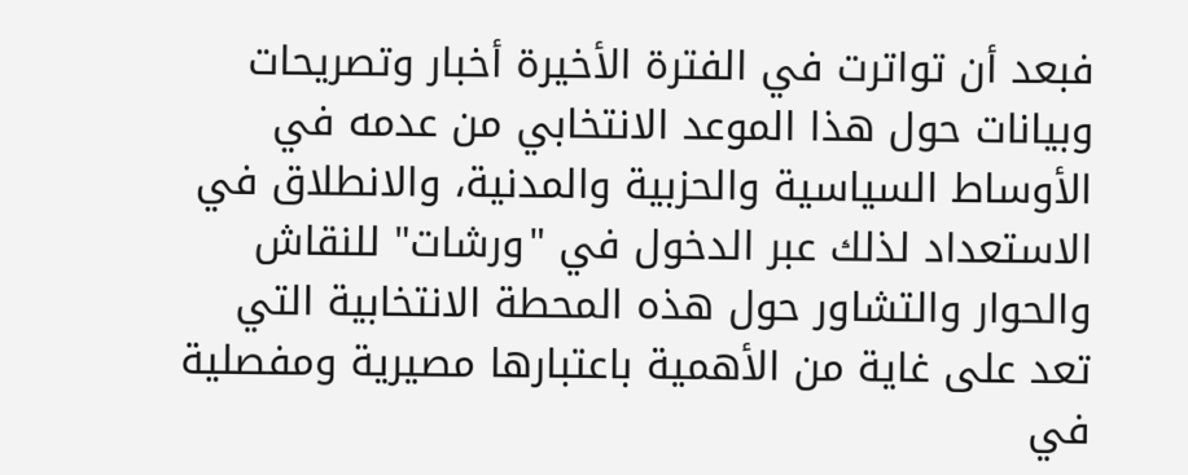فبعد أن تواترت في الفترة الأخيرة أخبار وتصريحات وبيانات حول هذا الموعد الانتخابي من عدمه في الأوساط السياسية والحزبية والمدنية، والانطلاق في الاستعداد لذلك عبر الدخول في "ورشات" للنقاش والحوار والتشاور حول هذه المحطة الانتخابية التي تعد على غاية من الأهمية باعتبارها مصيرية ومفصلية في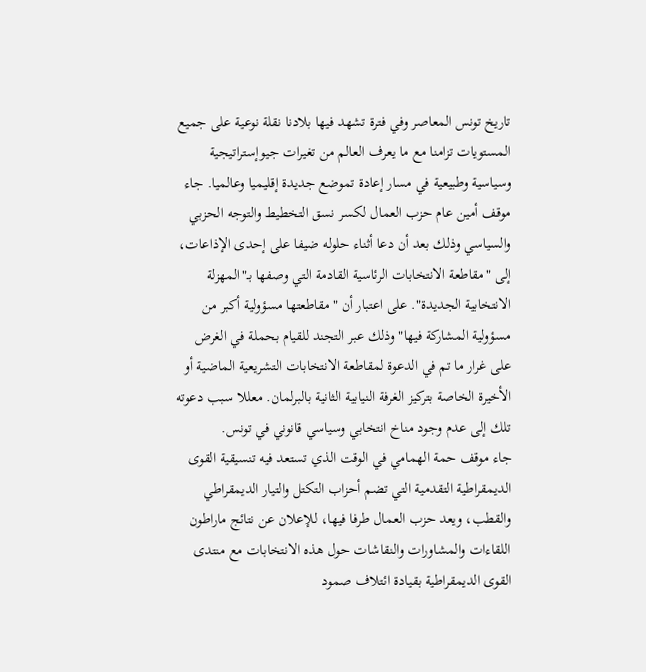تاريخ تونس المعاصر وفي فترة تشهد فيها بلادنا نقلة نوعية على جميع المستويات تزامنا مع ما يعرف العالم من تغيرات جيوإستراتيجية وسياسية وطبيعية في مسار إعادة تموضع جديدة إقليميا وعالميا. جاء موقف أمين عام حزب العمال لكسر نسق التخطيط والتوجه الحزبي والسياسي وذلك بعد أن دعا أثناء حلوله ضيفا على إحدى الإذاعات، إلى "مقاطعة الانتخابات الرئاسية القادمة التي وصفها بـ"المهزلة الانتخابية الجديدة". على اعتبار أن "مقاطعتها مسؤولية أكبر من مسؤولية المشاركة فيها" وذلك عبر التجند للقيام بحملة في الغرض على غرار ما تم في الدعوة لمقاطعة الانتخابات التشريعية الماضية أو الأخيرة الخاصة بتركيز الغرفة النيابية الثانية بالبرلمان. معللا سبب دعوته تلك إلى عدم وجود مناخ انتخابي وسياسي قانوني في تونس.
جاء موقف حمة الهمامي في الوقت الذي تستعد فيه تنسيقية القوى الديمقراطية التقدمية التي تضم أحزاب التكتل والتيار الديمقراطي والقطب، ويعد حزب العمال طرفا فيها، للإعلان عن نتائج ماراطون اللقاءات والمشاورات والنقاشات حول هذه الانتخابات مع منتدى القوى الديمقراطية بقيادة ائتلاف صمود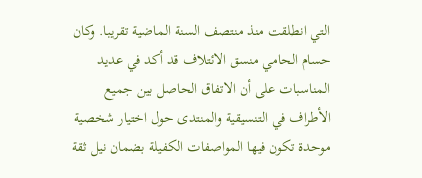التي انطلقت منذ منتصف السنة الماضية تقريبا. وكان حسام الحامي منسق الائتلاف قد أكد في عديد المناسبات على أن الاتفاق الحاصل بين جميع الأطراف في التنسيقية والمنتدى حول اختيار شخصية موحدة تكون فيها المواصفات الكفيلة بضمان نيل ثقة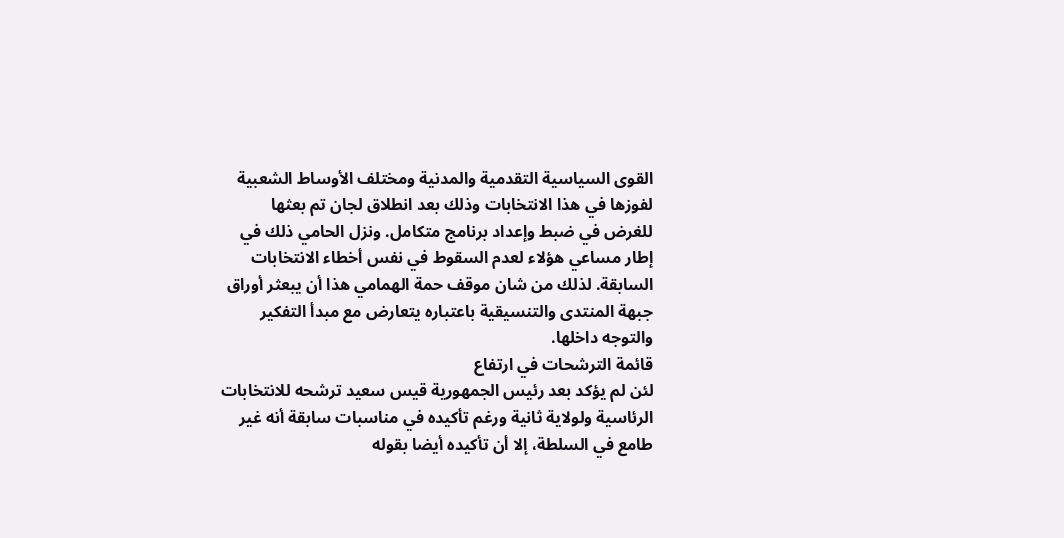القوى السياسية التقدمية والمدنية ومختلف الأوساط الشعبية لفوزها في هذا الانتخابات وذلك بعد انطلاق لجان تم بعثها للغرض في ضبط وإعداد برنامج متكامل. ونزل الحامي ذلك في إطار مساعي هؤلاء لعدم السقوط في نفس أخطاء الانتخابات السابقة. لذلك من شان موقف حمة الهمامي هذا أن يبعثر أوراق جبهة المنتدى والتنسيقية باعتباره يتعارض مع مبدأ التفكير والتوجه داخلها.
قائمة الترشحات في ارتفاع
لئن لم يؤكد بعد رئيس الجمهورية قيس سعيد ترشحه للانتخابات الرئاسية ولولاية ثانية ورغم تأكيده في مناسبات سابقة أنه غير طامع في السلطة، إلا أن تأكيده أيضا بقوله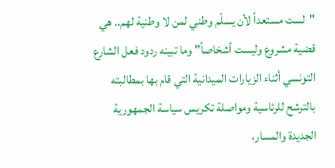"لست مستعداً لأن يسلّم وطني لمن لا وطنية لهم.. هي قضية مشروع وليست أشخاصاً" وما تبينه ردود فعل الشارع التونسي أثناء الزيارات الميدانية التي قام بها بمطالبته بالترشح للرئاسية ومواصلة تكريس سياسة الجمهورية الجديدة والمسار،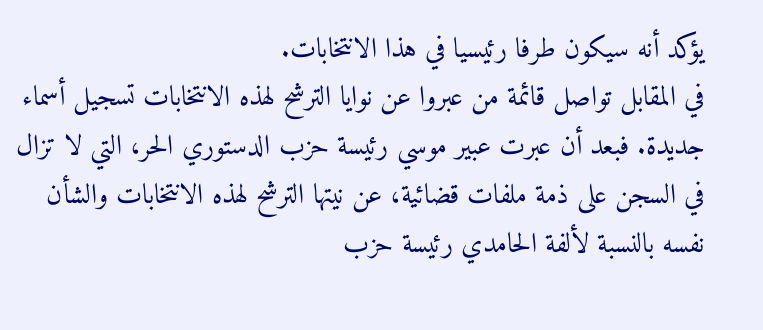يؤكد أنه سيكون طرفا رئيسيا في هذا الانتخابات.
في المقابل تواصل قائمة من عبروا عن نوايا الترشح لهذه الانتخابات تسجيل أسماء جديدة. فبعد أن عبرت عبير موسي رئيسة حزب الدستوري الحر، التي لا تزال في السجن على ذمة ملفات قضائية، عن نيتها الترشح لهذه الانتخابات والشأن نفسه بالنسبة لألفة الحامدي رئيسة حزب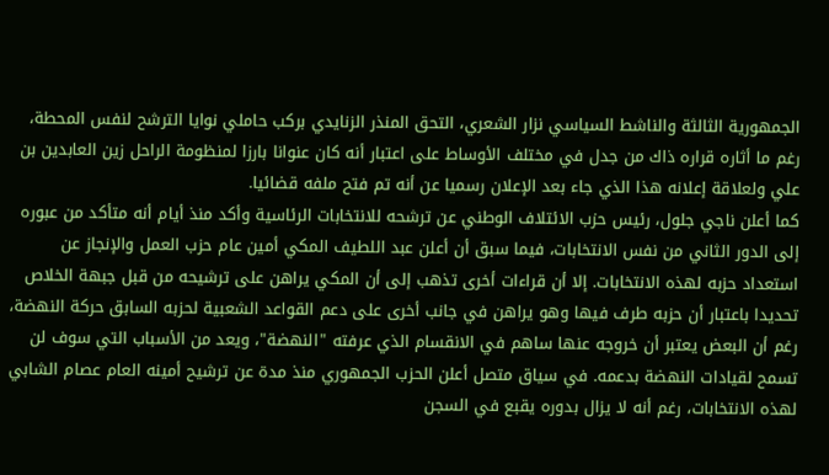الجمهورية الثالثة والناشط السياسي نزار الشعري، التحق المنذر الزنايدي بركب حاملي نوايا الترشح لنفس المحطة، رغم ما أثاره قراره ذاك من جدل في مختلف الأوساط على اعتبار أنه كان عنوانا بارزا لمنظومة الراحل زين العابدين بن علي ولعلاقة إعلانه هذا الذي جاء بعد الإعلان رسميا عن أنه تم فتح ملفه قضائيا.
كما أعلن ناجي جلول، رئيس حزب الائتلاف الوطني عن ترشحه للانتخابات الرئاسية وأكد منذ أيام أنه متأكد من عبوره إلى الدور الثاني من نفس الانتخابات، فيما سبق أن أعلن عبد اللطيف المكي أمين عام حزب العمل والإنجاز عن استعداد حزبه لهذه الانتخابات. إلا أن قراءات أخرى تذهب إلى أن المكي يراهن على ترشيحه من قبل جبهة الخلاص تحديدا باعتبار أن حزبه طرف فيها وهو يراهن في جانب أخرى على دعم القواعد الشعبية لحزبه السابق حركة النهضة، رغم أن البعض يعتبر أن خروجه عنها ساهم في الانقسام الذي عرفته "النهضة"، ويعد من الأسباب التي سوف لن تسمح لقيادات النهضة بدعمه. في سياق متصل أعلن الحزب الجمهوري منذ مدة عن ترشيح أمينه العام عصام الشابي لهذه الانتخابات، رغم أنه لا يزال بدوره يقبع في السجن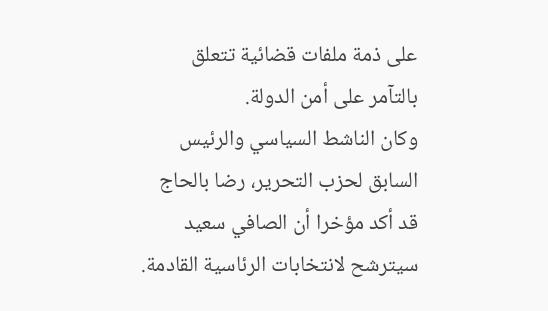على ذمة ملفات قضائية تتعلق بالتآمر على أمن الدولة.
وكان الناشط السياسي والرئيس السابق لحزب التحرير، رضا بالحاج قد أكد مؤخرا أن الصافي سعيد سيترشح لانتخابات الرئاسية القادمة.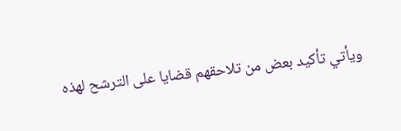ويأتي تأكيد بعض من تلاحقهم قضايا على الترشح لهذه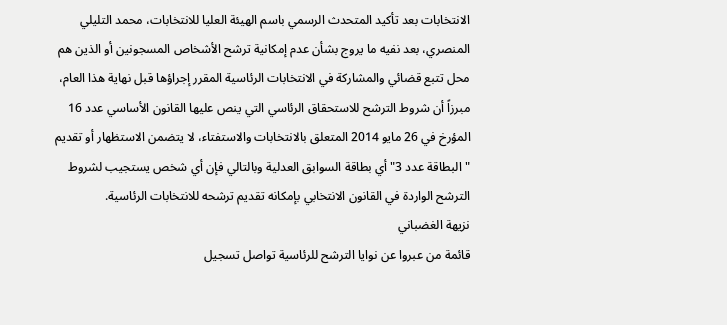الانتخابات بعد تأكيد المتحدث الرسمي باسم الهيئة العليا للانتخابات، محمد التليلي المنصري، بعد نفيه ما يروج بشأن عدم إمكانية ترشح الأشخاص المسجونين أو الذين هم محل تتبع قضائي والمشاركة في الانتخابات الرئاسية المقرر إجراؤها قبل نهاية هذا العام، مبرزاً أن شروط الترشح للاستحقاق الرئاسي التي ينص عليها القانون الأساسي عدد 16 المؤرخ في 26 مايو 2014 المتعلق بالانتخابات والاستفتاء، لا يتضمن الاستظهار أو تقديم "البطاقة عدد 3" أي بطاقة السوابق العدلية وبالتالي فإن أي شخص يستجيب لشروط الترشح الواردة في القانون الانتخابي بإمكانه تقديم ترشحه للانتخابات الرئاسية.
نزيهة الغضباني
قائمة من عبروا عن نوايا الترشح للرئاسية تواصل تسجيل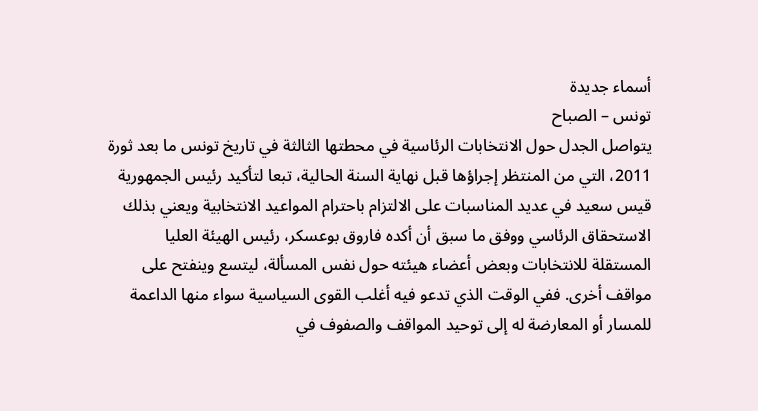أسماء جديدة
تونس – الصباح
يتواصل الجدل حول الانتخابات الرئاسية في محطتها الثالثة في تاريخ تونس ما بعد ثورة 2011، التي من المنتظر إجراؤها قبل نهاية السنة الحالية، تبعا لتأكيد رئيس الجمهورية قيس سعيد في عديد المناسبات على الالتزام باحترام المواعيد الانتخابية ويعني بذلك الاستحقاق الرئاسي ووفق ما سبق أن أكده فاروق بوعسكر، رئيس الهيئة العليا المستقلة للانتخابات وبعض أعضاء هيئته حول نفس المسألة، ليتسع وينفتح على مواقف أخرى. ففي الوقت الذي تدعو فيه أغلب القوى السياسية سواء منها الداعمة للمسار أو المعارضة له إلى توحيد المواقف والصفوف في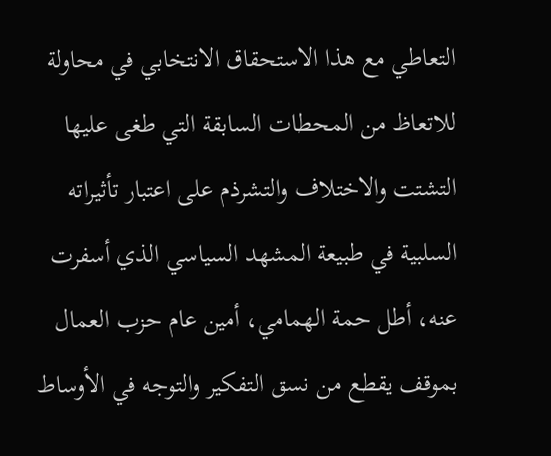التعاطي مع هذا الاستحقاق الانتخابي في محاولة للاتعاظ من المحطات السابقة التي طغى عليها التشتت والاختلاف والتشرذم على اعتبار تأثيراته السلبية في طبيعة المشهد السياسي الذي أسفرت عنه، أطل حمة الهمامي، أمين عام حزب العمال بموقف يقطع من نسق التفكير والتوجه في الأوساط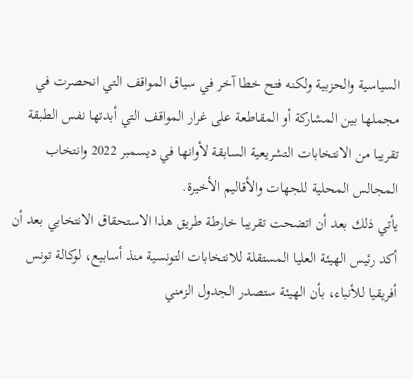السياسية والحزبية ولكنه فتح خطا آخر في سياق المواقف التي انحصرت في مجملها بين المشاركة أو المقاطعة على غرار المواقف التي أبدتها نفس الطبقة تقريبا من الانتخابات التشريعية السابقة لأوانها في ديسمبر 2022 وانتخاب المجالس المحلية للجهات والأقاليم الأخيرة.
يأتي ذلك بعد أن اتضحت تقريبا خارطة طريق هذا الاستحقاق الانتخابي بعد أن أكد رئيس الهيئة العليا المستقلة للانتخابات التونسية منذ أسابيع، لوكالة تونس أفريقيا للأنباء، بأن الهيئة ستصدر الجدول الزمني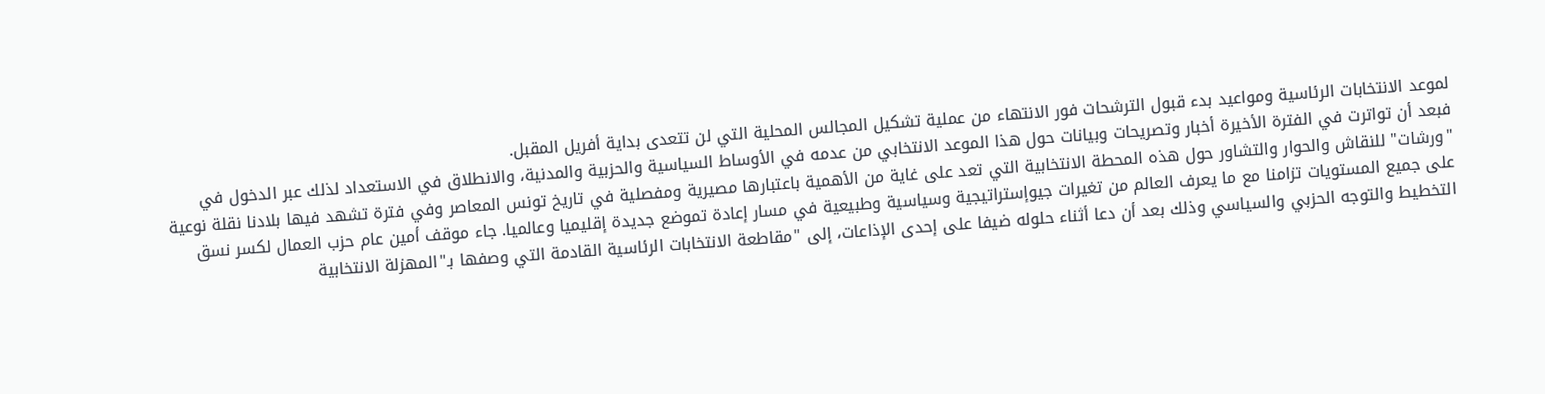لموعد الانتخابات الرئاسية ومواعيد بدء قبول الترشحات فور الانتهاء من عملية تشكيل المجالس المحلية التي لن تتعدى بداية أفريل المقبل.
فبعد أن تواترت في الفترة الأخيرة أخبار وتصريحات وبيانات حول هذا الموعد الانتخابي من عدمه في الأوساط السياسية والحزبية والمدنية، والانطلاق في الاستعداد لذلك عبر الدخول في "ورشات" للنقاش والحوار والتشاور حول هذه المحطة الانتخابية التي تعد على غاية من الأهمية باعتبارها مصيرية ومفصلية في تاريخ تونس المعاصر وفي فترة تشهد فيها بلادنا نقلة نوعية على جميع المستويات تزامنا مع ما يعرف العالم من تغيرات جيوإستراتيجية وسياسية وطبيعية في مسار إعادة تموضع جديدة إقليميا وعالميا. جاء موقف أمين عام حزب العمال لكسر نسق التخطيط والتوجه الحزبي والسياسي وذلك بعد أن دعا أثناء حلوله ضيفا على إحدى الإذاعات، إلى "مقاطعة الانتخابات الرئاسية القادمة التي وصفها بـ"المهزلة الانتخابية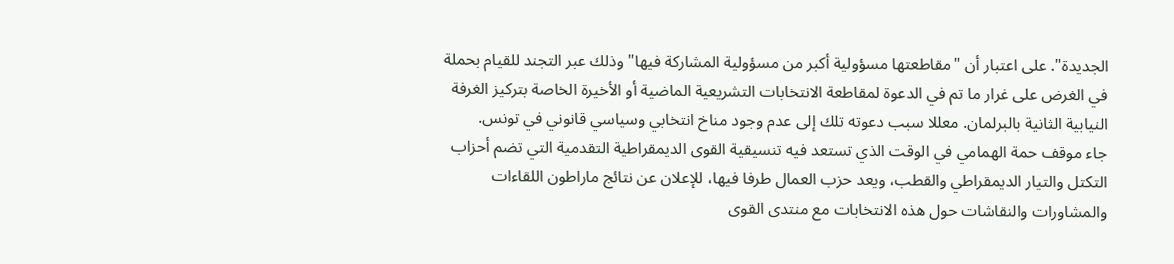الجديدة". على اعتبار أن "مقاطعتها مسؤولية أكبر من مسؤولية المشاركة فيها" وذلك عبر التجند للقيام بحملة في الغرض على غرار ما تم في الدعوة لمقاطعة الانتخابات التشريعية الماضية أو الأخيرة الخاصة بتركيز الغرفة النيابية الثانية بالبرلمان. معللا سبب دعوته تلك إلى عدم وجود مناخ انتخابي وسياسي قانوني في تونس.
جاء موقف حمة الهمامي في الوقت الذي تستعد فيه تنسيقية القوى الديمقراطية التقدمية التي تضم أحزاب التكتل والتيار الديمقراطي والقطب، ويعد حزب العمال طرفا فيها، للإعلان عن نتائج ماراطون اللقاءات والمشاورات والنقاشات حول هذه الانتخابات مع منتدى القوى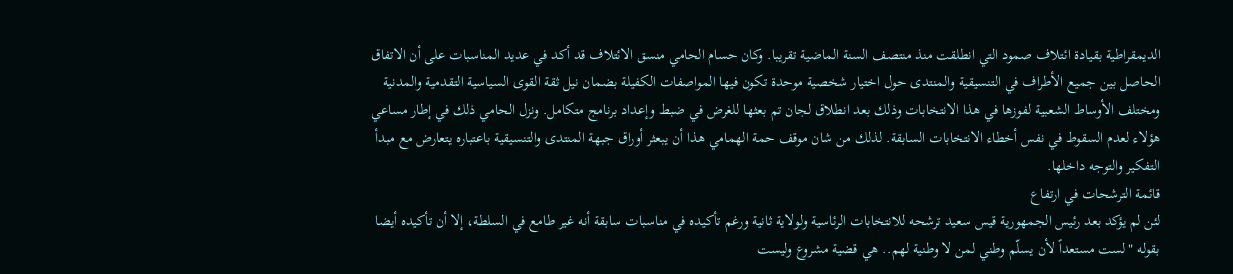الديمقراطية بقيادة ائتلاف صمود التي انطلقت منذ منتصف السنة الماضية تقريبا. وكان حسام الحامي منسق الائتلاف قد أكد في عديد المناسبات على أن الاتفاق الحاصل بين جميع الأطراف في التنسيقية والمنتدى حول اختيار شخصية موحدة تكون فيها المواصفات الكفيلة بضمان نيل ثقة القوى السياسية التقدمية والمدنية ومختلف الأوساط الشعبية لفوزها في هذا الانتخابات وذلك بعد انطلاق لجان تم بعثها للغرض في ضبط وإعداد برنامج متكامل. ونزل الحامي ذلك في إطار مساعي هؤلاء لعدم السقوط في نفس أخطاء الانتخابات السابقة. لذلك من شان موقف حمة الهمامي هذا أن يبعثر أوراق جبهة المنتدى والتنسيقية باعتباره يتعارض مع مبدأ التفكير والتوجه داخلها.
قائمة الترشحات في ارتفاع
لئن لم يؤكد بعد رئيس الجمهورية قيس سعيد ترشحه للانتخابات الرئاسية ولولاية ثانية ورغم تأكيده في مناسبات سابقة أنه غير طامع في السلطة، إلا أن تأكيده أيضا بقوله "لست مستعداً لأن يسلّم وطني لمن لا وطنية لهم.. هي قضية مشروع وليست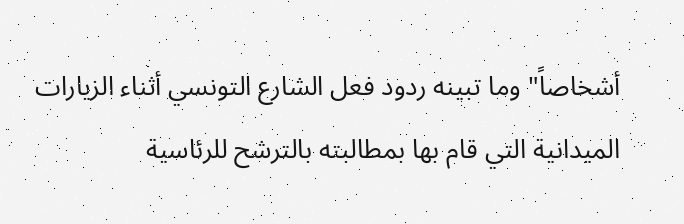أشخاصاً" وما تبينه ردود فعل الشارع التونسي أثناء الزيارات الميدانية التي قام بها بمطالبته بالترشح للرئاسية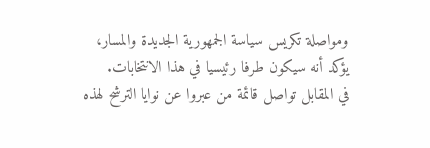ومواصلة تكريس سياسة الجمهورية الجديدة والمسار، يؤكد أنه سيكون طرفا رئيسيا في هذا الانتخابات.
في المقابل تواصل قائمة من عبروا عن نوايا الترشح لهذه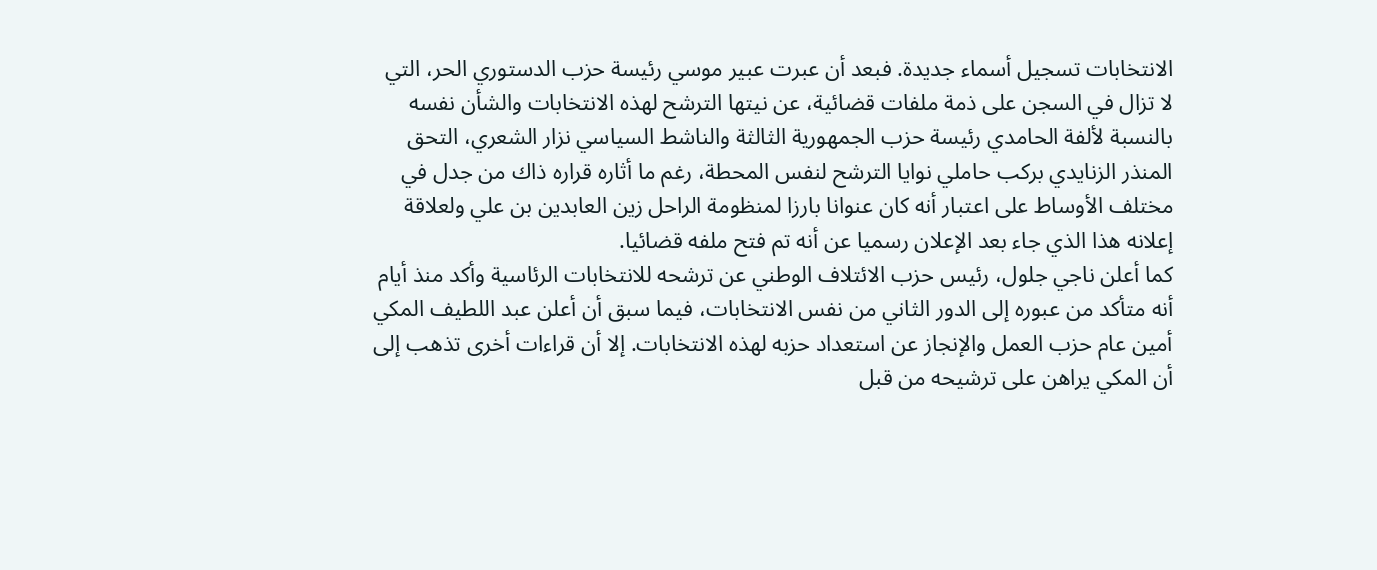الانتخابات تسجيل أسماء جديدة. فبعد أن عبرت عبير موسي رئيسة حزب الدستوري الحر، التي لا تزال في السجن على ذمة ملفات قضائية، عن نيتها الترشح لهذه الانتخابات والشأن نفسه بالنسبة لألفة الحامدي رئيسة حزب الجمهورية الثالثة والناشط السياسي نزار الشعري، التحق المنذر الزنايدي بركب حاملي نوايا الترشح لنفس المحطة، رغم ما أثاره قراره ذاك من جدل في مختلف الأوساط على اعتبار أنه كان عنوانا بارزا لمنظومة الراحل زين العابدين بن علي ولعلاقة إعلانه هذا الذي جاء بعد الإعلان رسميا عن أنه تم فتح ملفه قضائيا.
كما أعلن ناجي جلول، رئيس حزب الائتلاف الوطني عن ترشحه للانتخابات الرئاسية وأكد منذ أيام أنه متأكد من عبوره إلى الدور الثاني من نفس الانتخابات، فيما سبق أن أعلن عبد اللطيف المكي أمين عام حزب العمل والإنجاز عن استعداد حزبه لهذه الانتخابات. إلا أن قراءات أخرى تذهب إلى أن المكي يراهن على ترشيحه من قبل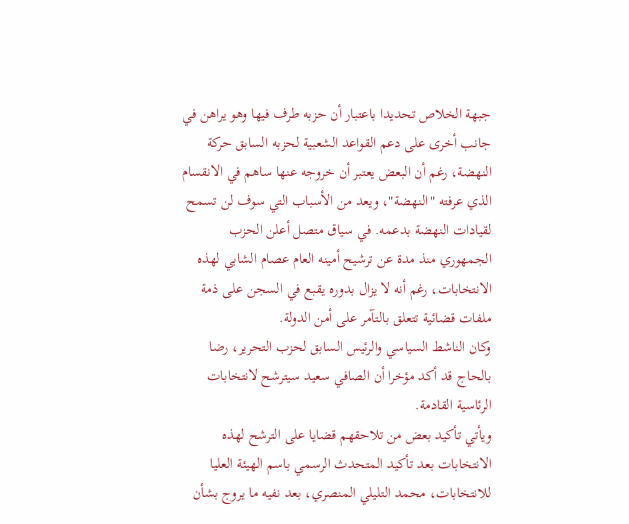جبهة الخلاص تحديدا باعتبار أن حزبه طرف فيها وهو يراهن في جانب أخرى على دعم القواعد الشعبية لحزبه السابق حركة النهضة، رغم أن البعض يعتبر أن خروجه عنها ساهم في الانقسام الذي عرفته "النهضة"، ويعد من الأسباب التي سوف لن تسمح لقيادات النهضة بدعمه. في سياق متصل أعلن الحزب الجمهوري منذ مدة عن ترشيح أمينه العام عصام الشابي لهذه الانتخابات، رغم أنه لا يزال بدوره يقبع في السجن على ذمة ملفات قضائية تتعلق بالتآمر على أمن الدولة.
وكان الناشط السياسي والرئيس السابق لحزب التحرير، رضا بالحاج قد أكد مؤخرا أن الصافي سعيد سيترشح لانتخابات الرئاسية القادمة.
ويأتي تأكيد بعض من تلاحقهم قضايا على الترشح لهذه الانتخابات بعد تأكيد المتحدث الرسمي باسم الهيئة العليا للانتخابات، محمد التليلي المنصري، بعد نفيه ما يروج بشأن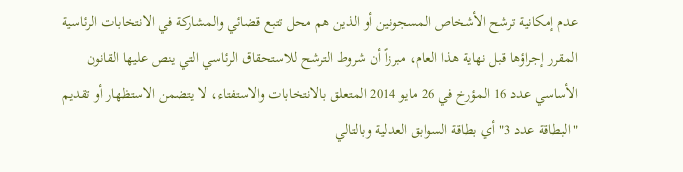عدم إمكانية ترشح الأشخاص المسجونين أو الذين هم محل تتبع قضائي والمشاركة في الانتخابات الرئاسية المقرر إجراؤها قبل نهاية هذا العام، مبرزاً أن شروط الترشح للاستحقاق الرئاسي التي ينص عليها القانون الأساسي عدد 16 المؤرخ في 26 مايو 2014 المتعلق بالانتخابات والاستفتاء، لا يتضمن الاستظهار أو تقديم "البطاقة عدد 3" أي بطاقة السوابق العدلية وبالتالي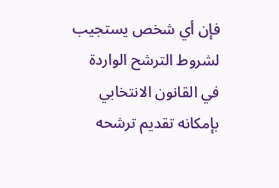فإن أي شخص يستجيب لشروط الترشح الواردة في القانون الانتخابي بإمكانه تقديم ترشحه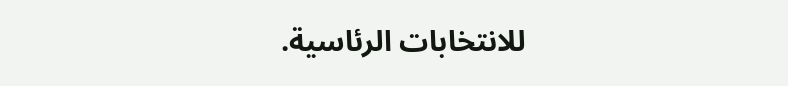للانتخابات الرئاسية.